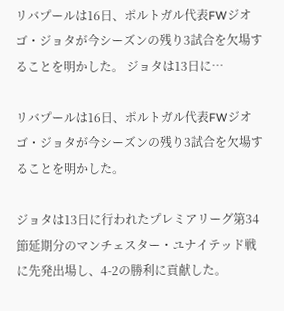リバプールは16日、ポルトガル代表FWジオゴ・ジョタが今シーズンの残り3試合を欠場することを明かした。 ジョタは13日に…

リバプールは16日、ポルトガル代表FWジオゴ・ジョタが今シーズンの残り3試合を欠場することを明かした。

ジョタは13日に行われたプレミアリーグ第34節延期分のマンチェスター・ユナイテッド戦に先発出場し、4-2の勝利に貢献した。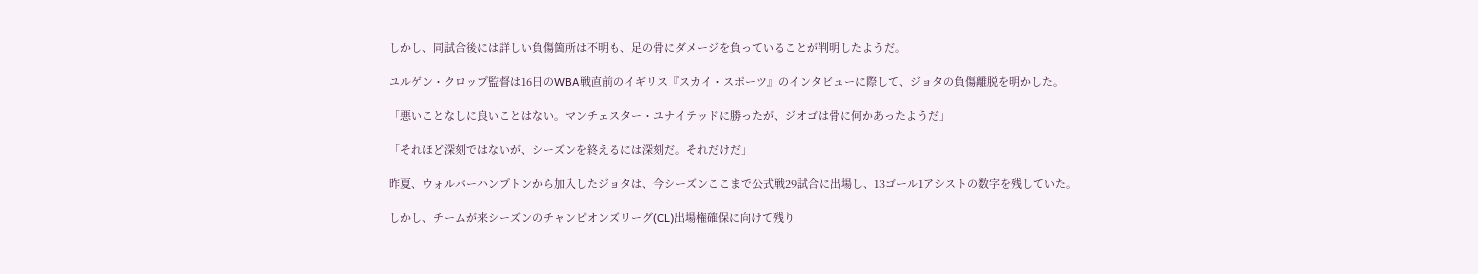しかし、同試合後には詳しい負傷箇所は不明も、足の骨にダメージを負っていることが判明したようだ。

ユルゲン・クロップ監督は16日のWBA戦直前のイギリス『スカイ・スポーツ』のインタビューに際して、ジョタの負傷離脱を明かした。

「悪いことなしに良いことはない。マンチェスター・ユナイテッドに勝ったが、ジオゴは骨に何かあったようだ」

「それほど深刻ではないが、シーズンを終えるには深刻だ。それだけだ」

昨夏、ウォルバーハンプトンから加入したジョタは、今シーズンここまで公式戦29試合に出場し、13ゴール1アシストの数字を残していた。

しかし、チームが来シーズンのチャンピオンズリーグ(CL)出場権確保に向けて残り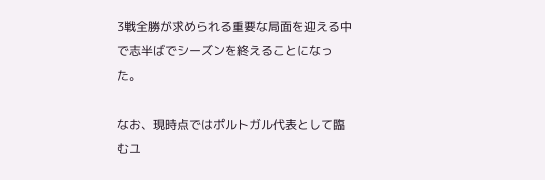3戦全勝が求められる重要な局面を迎える中で志半ばでシーズンを終えることになった。

なお、現時点ではポルトガル代表として臨むユ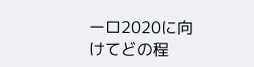ーロ2020に向けてどの程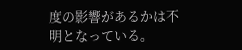度の影響があるかは不明となっている。